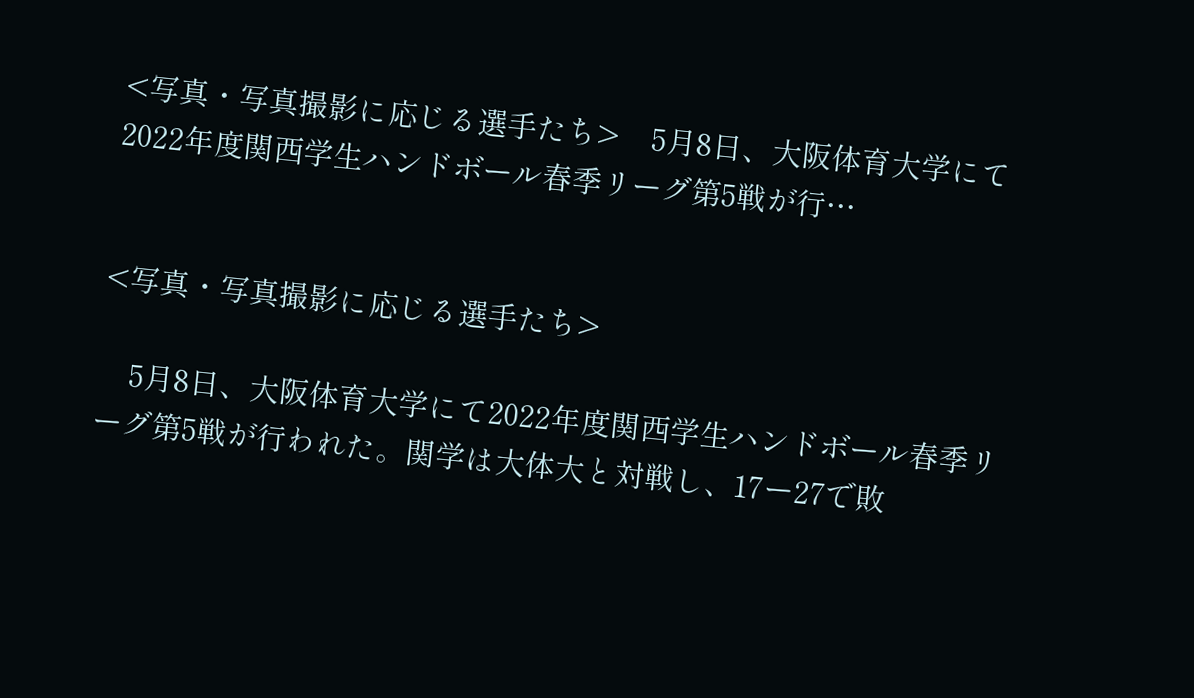<写真・写真撮影に応じる選手たち>    5月8日、大阪体育大学にて2022年度関西学生ハンドボール春季リーグ第5戦が行…


<写真・写真撮影に応じる選手たち>

    5月8日、大阪体育大学にて2022年度関西学生ハンドボール春季リーグ第5戦が行われた。関学は大体大と対戦し、17ー27で敗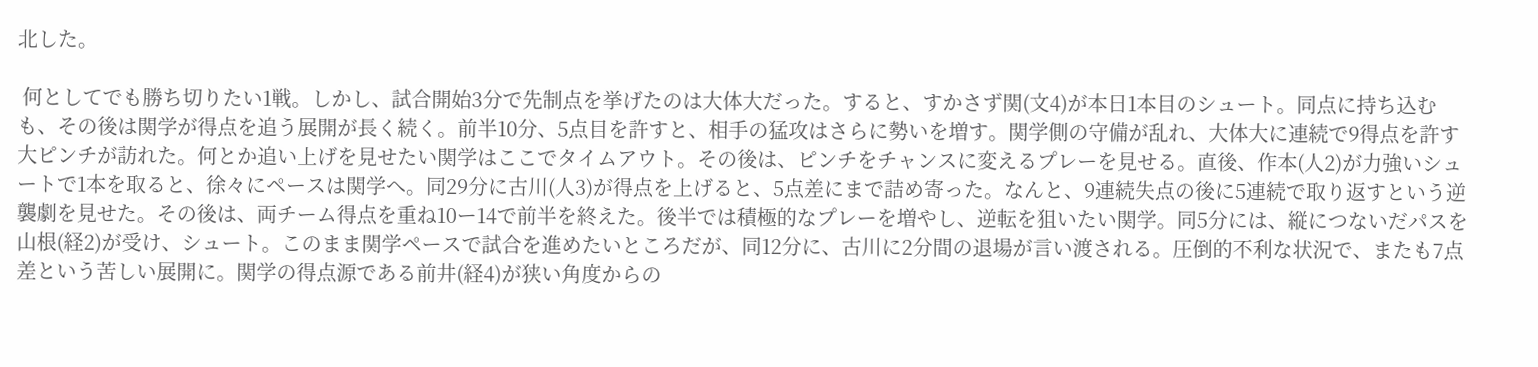北した。

 何としてでも勝ち切りたい1戦。しかし、試合開始3分で先制点を挙げたのは大体大だった。すると、すかさず関(文4)が本日1本目のシュート。同点に持ち込むも、その後は関学が得点を追う展開が長く続く。前半10分、5点目を許すと、相手の猛攻はさらに勢いを増す。関学側の守備が乱れ、大体大に連続で9得点を許す大ピンチが訪れた。何とか追い上げを見せたい関学はここでタイムアウト。その後は、ピンチをチャンスに変えるプレーを見せる。直後、作本(人2)が力強いシュートで1本を取ると、徐々にペースは関学へ。同29分に古川(人3)が得点を上げると、5点差にまで詰め寄った。なんと、9連続失点の後に5連続で取り返すという逆襲劇を見せた。その後は、両チーム得点を重ね10ー14で前半を終えた。後半では積極的なプレーを増やし、逆転を狙いたい関学。同5分には、縦につないだパスを山根(経2)が受け、シュート。このまま関学ペースで試合を進めたいところだが、同12分に、古川に2分間の退場が言い渡される。圧倒的不利な状況で、またも7点差という苦しい展開に。関学の得点源である前井(経4)が狭い角度からの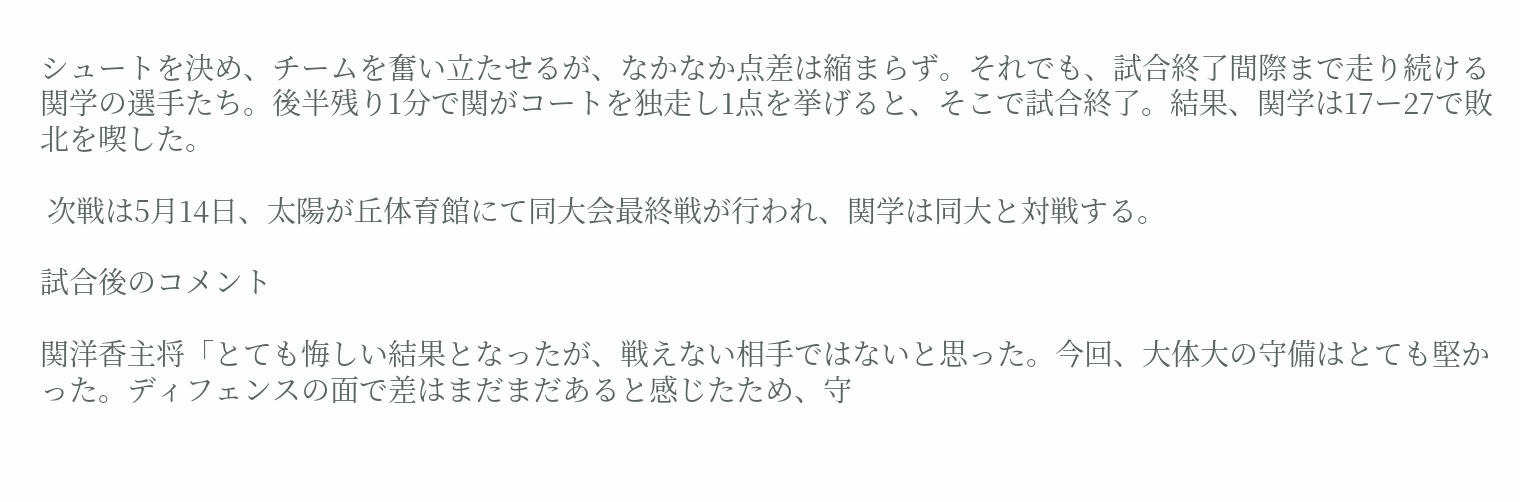シュートを決め、チームを奮い立たせるが、なかなか点差は縮まらず。それでも、試合終了間際まで走り続ける関学の選手たち。後半残り1分で関がコートを独走し1点を挙げると、そこで試合終了。結果、関学は17ー27で敗北を喫した。

 次戦は5月14日、太陽が丘体育館にて同大会最終戦が行われ、関学は同大と対戦する。

試合後のコメント

関洋香主将「とても悔しい結果となったが、戦えない相手ではないと思った。今回、大体大の守備はとても堅かった。ディフェンスの面で差はまだまだあると感じたため、守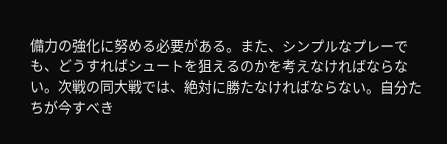備力の強化に努める必要がある。また、シンプルなプレーでも、どうすればシュートを狙えるのかを考えなければならない。次戦の同大戦では、絶対に勝たなければならない。自分たちが今すべき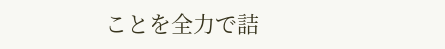ことを全力で詰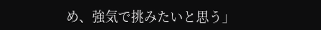め、強気で挑みたいと思う」